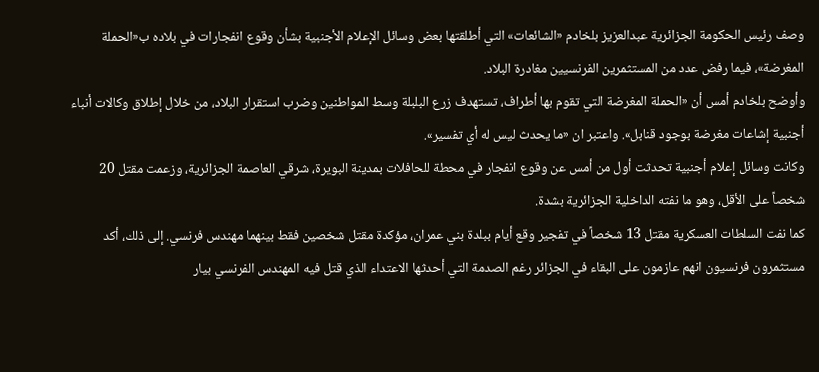وصف رئيس الحكومة الجزائرية عبدالعزيز بلخادم «الشائعات» التي أطلقتها بعض وسائل الإعلام الأجنبية بشأن وقوع انفجارات في بلاده ب«الحملة المغرضة»، فيما رفض عدد من المستثمرين الفرنسيين مغادرة البلاد.
وأوضح بلخادم أمس أن «الحملة المغرضة التي تقوم بها أطراف، تستهدف زرع البلبلة وسط المواطنين وضرب استقرار البلاد، من خلال إطلاق وكالات أنباء أجنبية إشاعات مغرضة بوجود قنابل». واعتبر ان «ما يحدث ليس له أي تفسير».
وكانت وسائل إعلام أجنبية تحدثت أول من أمس عن وقوع انفجار في محطة للحافلات بمدينة البويرة، شرقي العاصمة الجزائرية، وزعمت مقتل 20 شخصاً على الأقل، وهو ما نفته الداخلية الجزائرية بشدة.
كما نفت السلطات العسكرية مقتل 13 شخصاً في تفجير وقع أيام ببلدة بني عمران، مؤكدة مقتل شخصين فقط بينهما مهندس فرنسي. إلى ذلك، أكد مستثمرون فرنسيون انهم عازمون على البقاء في الجزائر رغم الصدمة التي أحدثها الاعتداء الذي قتل فيه المهندس الفرنسي بيار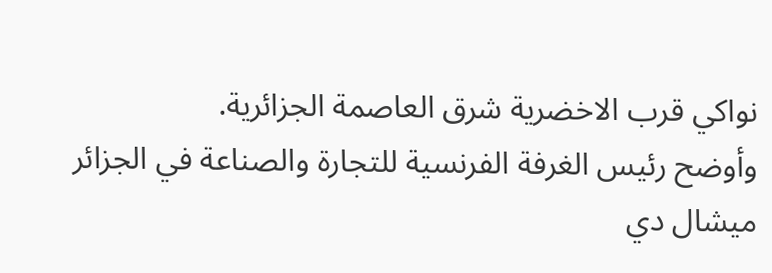نواكي قرب الاخضرية شرق العاصمة الجزائرية.
وأوضح رئيس الغرفة الفرنسية للتجارة والصناعة في الجزائر ميشال دي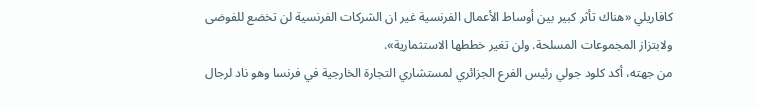كافاريلي «هناك تأثر كبير بين أوساط الأعمال الفرنسية غير ان الشركات الفرنسية لن تخضع للفوضى ولابتزاز المجموعات المسلحة. ولن تغير خططها الاستثمارية».
من جهته، أكد كلود جولي رئيس الفرع الجزائري لمستشاري التجارة الخارجية في فرنسا وهو ناد لرجال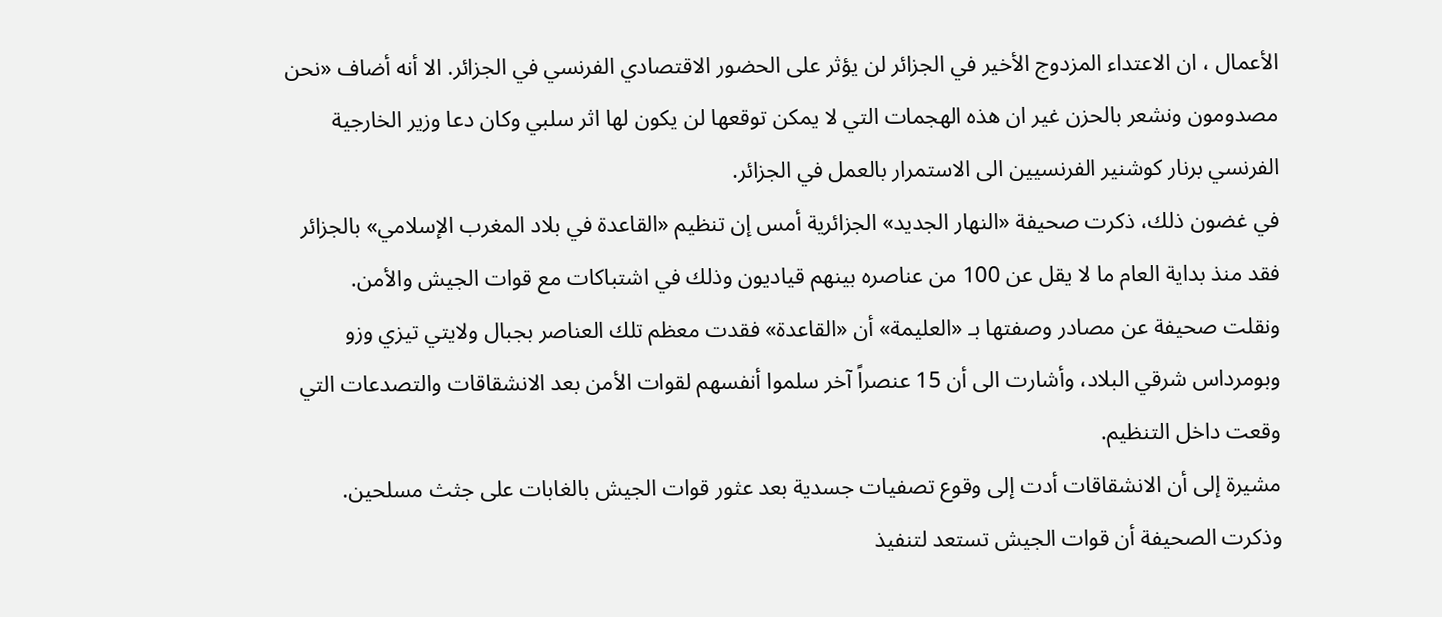الأعمال ، ان الاعتداء المزدوج الأخير في الجزائر لن يؤثر على الحضور الاقتصادي الفرنسي في الجزائر. الا أنه أضاف «نحن مصدومون ونشعر بالحزن غير ان هذه الهجمات التي لا يمكن توقعها لن يكون لها اثر سلبي وكان دعا وزير الخارجية الفرنسي برنار كوشنير الفرنسيين الى الاستمرار بالعمل في الجزائر.
في غضون ذلك، ذكرت صحيفة «النهار الجديد» الجزائرية أمس إن تنظيم «القاعدة في بلاد المغرب الإسلامي» بالجزائر فقد منذ بداية العام ما لا يقل عن 100 من عناصره بينهم قياديون وذلك في اشتباكات مع قوات الجيش والأمن.
ونقلت صحيفة عن مصادر وصفتها بـ «العليمة» أن «القاعدة» فقدت معظم تلك العناصر بجبال ولايتي تيزي وزو وبومرداس شرقي البلاد، وأشارت الى أن 15 عنصراً آخر سلموا أنفسهم لقوات الأمن بعد الانشقاقات والتصدعات التي وقعت داخل التنظيم.
مشيرة إلى أن الانشقاقات أدت إلى وقوع تصفيات جسدية بعد عثور قوات الجيش بالغابات على جثث مسلحين. وذكرت الصحيفة أن قوات الجيش تستعد لتنفيذ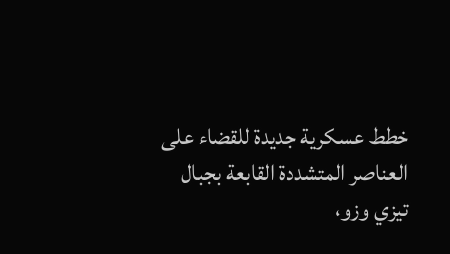خطط عسكرية جديدة للقضاء على العناصر المتشددة القابعة بجبال تيزي وزو،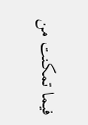فيما تمكنت من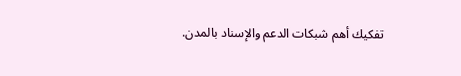تفكيك أهم شبكات الدعم والإسناد بالمدن.